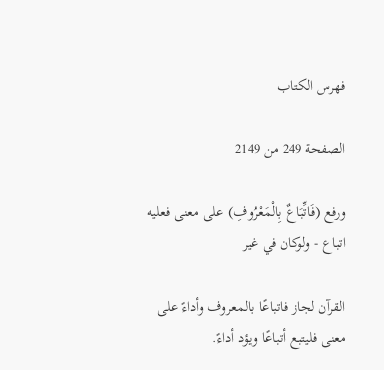فهرس الكتاب

الصفحة 249 من 2149

ورفع (فَاتِّبَاعٌ بِالْمَعْرُوفِ) على معنى فعليه اتباع - ولوكان في غير

القرآن لجاز فاتباعًا بالمعروف وأداءً على معنى فليتبع أتباعًا ويؤد أداءً.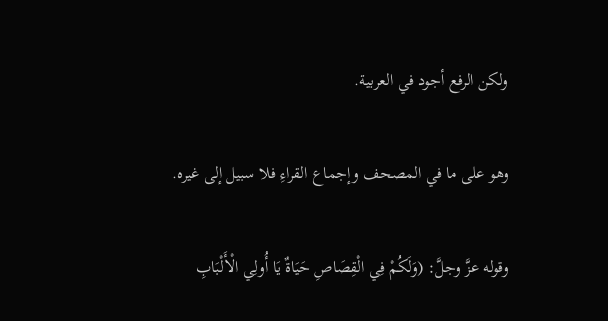ولكن الرفع أجود في العربية.

وهو على ما في المصحف وإجماع القراءِ فلا سبيل إلى غيره.

وقوله عزَّ وجلَّ: (وَلَكُمْ فِي الْقِصَاصِ حَيَاةٌ يَا أُولِي الْأَلْبَابِ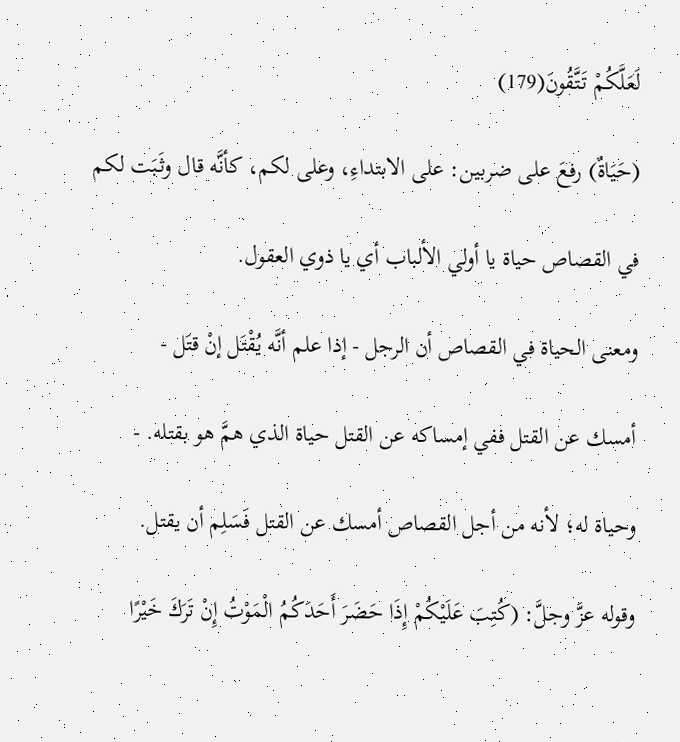لَعَلَّكُمْ تَتَّقُونَ(179)

(حَيَاةٌ) رفعَ على ضربين: على الابتداءِ، وعلى لكم، كأنَّه قال وثَبَت لكم

في القصاص حياة يا أولي الألباب أي يا ذوي العقول.

ومعنى الحياة في القصاص أن الرجل - إذا علم أنَّه يُقْتَل إنْ قتَل -

أمسك عن القتل ففي إمساكه عن القتل حياة الذي همَّ هو بقتله. -

وحياة له؛ لأنه من أجل القصاص أمسك عن القتل فَسَلِم أن يقتل.

وقوله عزَّ وجلَّ: (كُتِبَ عَلَيْكُمْ إِذَا حَضَرَ أَحَدَكُمُ الْمَوْتُ إِنْ تَرَكَ خَيْرًا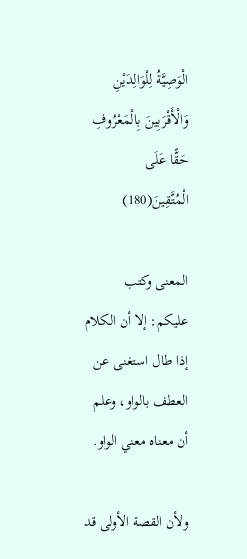الْوَصِيَّةُ لِلْوَالِدَيْنِ وَالْأَقْرَبِينَ بِالْمَعْرُوفِ حَقًّا عَلَى الْمُتَّقِينَ(180)

المعنى وكتب عليكم: إلا أن الكلام إذا طال استغنى عن العطف بالواو، وعلم أن معناه معني الواو.

ولأن القصة الأولى قد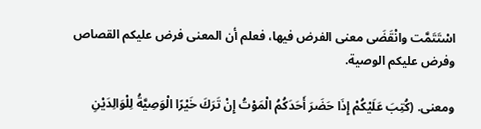اسْتَتَمَّت وانْقَضَى معنى الفرض فيها، فعلم أن المعنى فرض عليكم القصاص وفرض عليكم الوصية.

ومعنى. (كُتِبَ عَلَيْكُمْ إِذَا حَضَرَ أَحَدَكُمُ الْمَوْتُ إِنْ تَرَكَ خَيْرًا الْوَصِيَّةُ لِلْوَالِدَيْنِ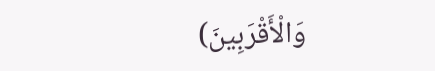وَالْأَقْرَبِينَ)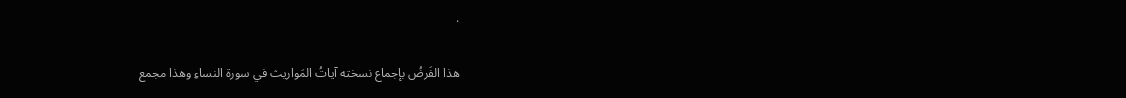.

هذا الفَرضُ بإجماع نسخته آياتُ المَواريث في سورة النساءِ وهذا مجمع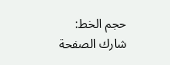حجم الخط:
شارك الصفحة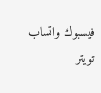فيسبوك واتساب تويتر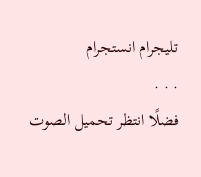تليجرام انستجرام
. . .
فضلًا انتظر تحميل الصوت